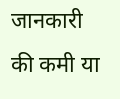जानकारी की कमी या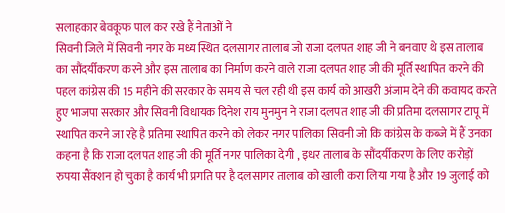सलाहकार बेवकूफ पाल कर रखे हैं नेताओं ने
सिवनी जिले में सिवनी नगर के मध्य स्थित दलसागर तालाब जो राजा दलपत शाह जी ने बनवाए थे इस तालाब का सौंदर्यीकरण करने और इस तालाब का निर्माण करने वाले राजा दलपत शाह जी की मूर्ति स्थापित करने की पहल कांग्रेस की 15 महीने की सरकार के समय से चल रही थी इस कार्य को आखरी अंजाम देने की कवायद करते हुए भाजपा सरकार और सिवनी विधायक दिनेश राय मुनमुन ने राजा दलपत शाह जी की प्रतिमा दलसागर टापू में स्थापित करने जा रहे है प्रतिमा स्थापित करने को लेकर नगर पालिका सिवनी जो कि कांग्रेस के कब्जे में हैं उनका कहना है कि राजा दलपत शाह जी की मूर्ति नगर पालिका देगी , इधर तालाब के सौंदर्यीकरण के लिए करोड़ों रुपया सैंक्शन हो चुका है कार्य भी प्रगति पर है दलसागर तालाब को खाली करा लिया गया है और 19 जुलाई को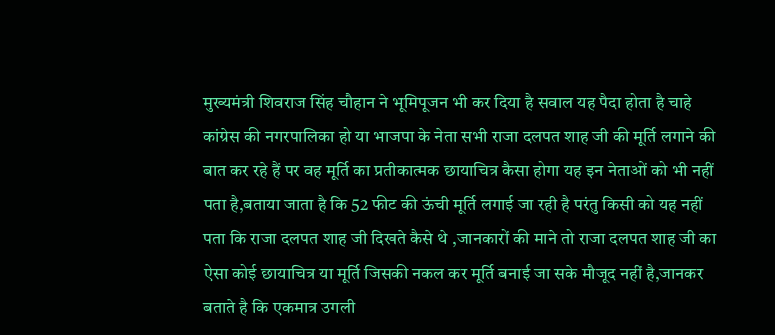मुख्यमंत्री शिवराज सिंह चौहान ने भूमिपूजन भी कर दिया है सवाल यह पैदा होता है चाहे कांग्रेस की नगरपालिका हो या भाजपा के नेता सभी राजा दलपत शाह जी की मूर्ति लगाने की बात कर रहे हैं पर वह मूर्ति का प्रतीकात्मक छायाचित्र कैसा होगा यह इन नेताओं को भी नहीं पता है,बताया जाता है कि 52 फीट की ऊंची मूर्ति लगाई जा रही है परंतु किसी को यह नहीं पता कि राजा दलपत शाह जी दिखते कैसे थे ,जानकारों की माने तो राजा दलपत शाह जी का ऐसा कोई छायाचित्र या मूर्ति जिसकी नकल कर मूर्ति बनाई जा सके मौजूद नहीं है,जानकर बताते है कि एकमात्र उगली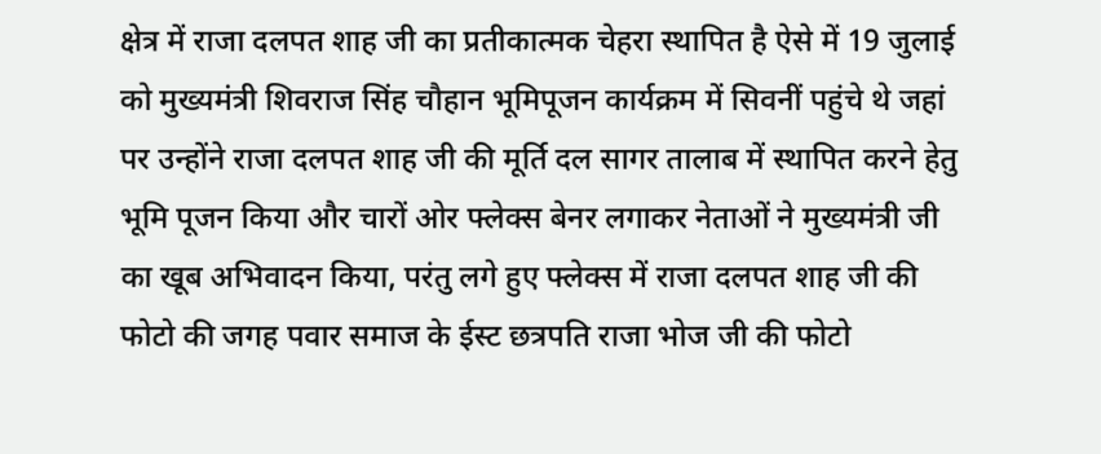क्षेत्र में राजा दलपत शाह जी का प्रतीकात्मक चेहरा स्थापित है ऐसे में 19 जुलाई को मुख्यमंत्री शिवराज सिंह चौहान भूमिपूजन कार्यक्रम में सिवनीं पहुंचे थे जहां पर उन्होंने राजा दलपत शाह जी की मूर्ति दल सागर तालाब में स्थापित करने हेतु भूमि पूजन किया और चारों ओर फ्लेक्स बेनर लगाकर नेताओं ने मुख्यमंत्री जी का खूब अभिवादन किया, परंतु लगे हुए फ्लेक्स में राजा दलपत शाह जी की फोटो की जगह पवार समाज के ईस्ट छत्रपति राजा भोज जी की फोटो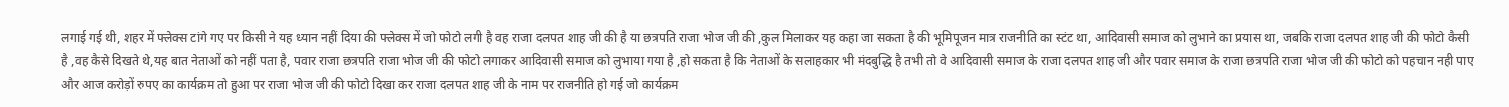लगाई गई थी, शहर में फ्लेक्स टांगे गए पर किसी ने यह ध्यान नहीं दिया की फ्लेक्स में जो फोटो लगी है वह राजा दलपत शाह जी की है या छत्रपति राजा भोज जी की ,कुल मिलाकर यह कहा जा सकता है की भूमिपूजन मात्र राजनीति का स्टंट था, आदिवासी समाज को लुभाने का प्रयास था, जबकि राजा दलपत शाह जी की फोटो कैसी है ,वह कैसे दिखते थे,यह बात नेताओं को नहीं पता है, पवार राजा छत्रपति राजा भोज जी की फोटो लगाकर आदिवासी समाज को लुभाया गया है ,हो सकता है कि नेताओं के सलाहकार भी मंदबुद्धि है तभी तो वे आदिवासी समाज के राजा दलपत शाह जी और पवार समाज के राजा छत्रपति राजा भोज जी की फोटो को पहचान नही पाए और आज करोड़ों रुपए का कार्यक्रम तो हुआ पर राजा भोज जी की फोटो दिखा कर राजा दलपत शाह जी के नाम पर राजनीति हो गई जो कार्यक्रम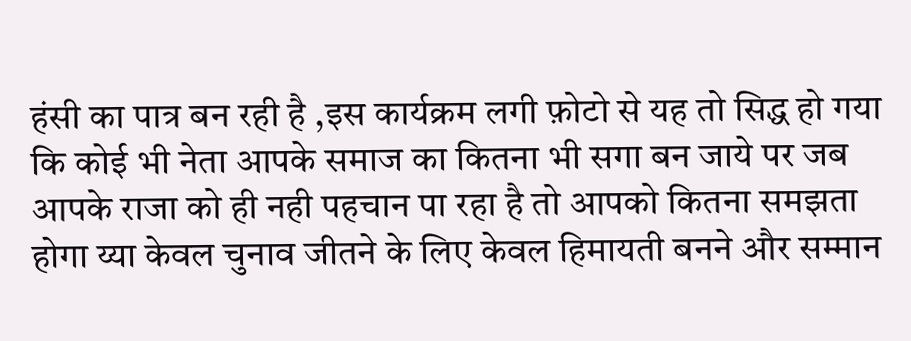हंसी का पात्र बन रही है ,इस कार्यक्रम लगी फ़ोटो से यह तो सिद्ध हो गया कि कोई भी नेता आपके समाज का कितना भी सगा बन जाये पर जब आपके राजा को ही नही पहचान पा रहा है तो आपको कितना समझता होगा य्या केवल चुनाव जीतने के लिए केवल हिमायती बनने और सम्मान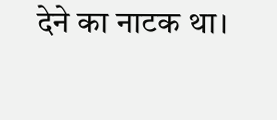देने का नाटक था।